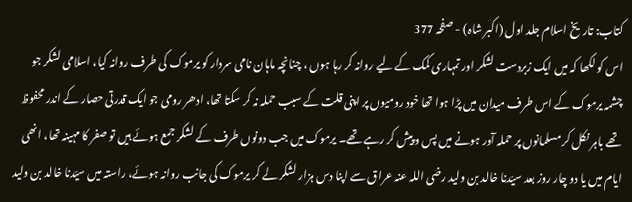کتاب: تاریخ اسلام جلد اول (اکبر شاہ) - صفحہ 377
اس کو لکھا کہ میں ایک زبردست لشکر اور تمہاری کمک کے لیے روانہ کر رہا ہوں ، چنانچہ ماہان نامی سردار کو یرموک کی طرف روانہ کیا، اسلامی لشکر جو چشمہ یرموک کے اس طرف میدان میں پڑا ہوا تھا خود رومیوں پر اپنی قلت کے سبب حملہ نہ کر سکتا تھا، ادھر رومی جو ایک قدرتی حصار کے اندر محفوظ تھے باہر نکل کر مسلمانوں پر حملہ آور ہونے میں پس و پیش کر رہے تھے۔ یرموک میں جب دونوں طرف کے لشکر جمع ہوئے ہیں تو صفر کا مہینہ تھا، انھی ایام میں یا دو چار روز بعد سیّدنا خالد بن ولید رضی اللہ عنہ عراق سے اپنا دس ہزار لشکر لے کر یرموک کی جانب روانہ ہوئے، راستہ میں سیّدنا خالد بن ولید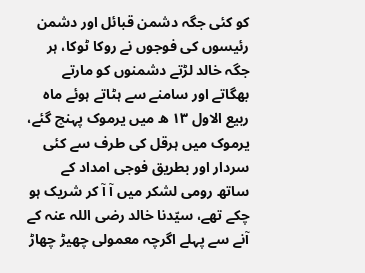کو کئی جگہ دشمن قبائل اور دشمن رئیسوں کی فوجوں نے روکا ٹوکا، ہر جگہ خالد لڑتے دشمنوں کو مارتے بھگاتے اور سامنے سے ہٹاتے ہوئے ماہ ربیع الاول ۱۳ ھ میں یرموک پہنچ گئے، یرموک میں ہرقل کی طرف سے کئی سردار اور بطریق فوجی امداد کے ساتھ رومی لشکر میں آ آ کر شریک ہو چکے تھے، سیّدنا خالد رضی اللہ عنہ کے آنے سے پہلے اگرچہ معمولی چھیڑ چھاڑ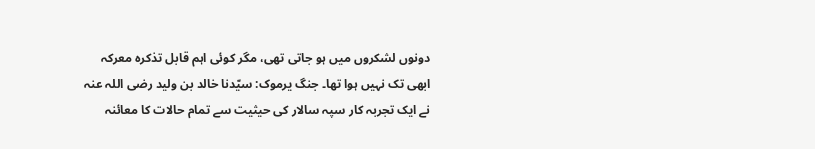دونوں لشکروں میں ہو جاتی تھی، مگر کوئی اہم قابل تذکرہ معرکہ ابھی تک نہیں ہوا تھا۔ جنگ یرموک: سیّدنا خالد بن ولید رضی اللہ عنہ نے ایک تجربہ کار سپہ سالار کی حیثیت سے تمام حالات کا معائنہ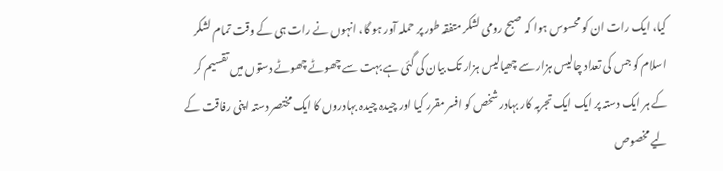کیا، ایک رات ان کو محسوس ہوا کہ صبح رومی لشکر متفقہ طور پر حملہ آور ہو گا، انہوں نے رات ہی کے وقت تمام لشکر اسلام کو جس کی تعداد چالیس ہزار سے چھیالیس ہزار تک بیان کی گئی ہے بہت سے چھوٹے چھوٹے دستوں میں تقسیم کر کے ہر ایک دستہ پر ایک ایک تجربہ کار بہادر شخص کو افسر مقرر کیا اور چیدہ چیدہ بہادروں کا ایک مختصر دستہ اپنی رفاقت کے لیے مخصوص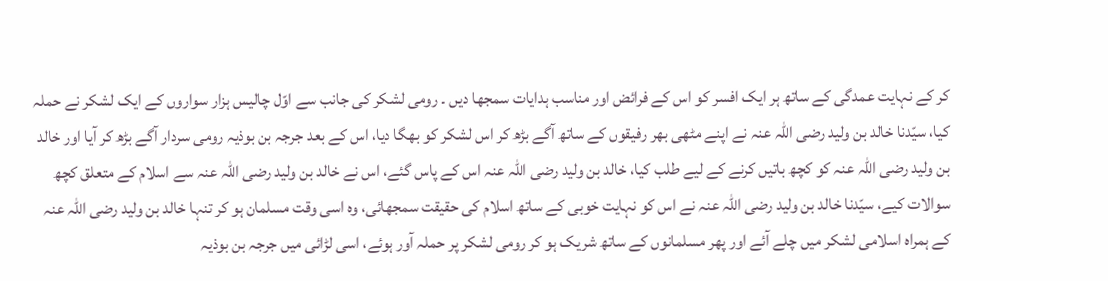کر کے نہایت عمدگی کے ساتھ ہر ایک افسر کو اس کے فرائض اور مناسب ہدایات سمجھا دیں ۔ رومی لشکر کی جانب سے اوّل چالیس ہزار سواروں کے ایک لشکر نے حملہ کیا، سیّدنا خالد بن ولید رضی اللہ عنہ نے اپنے مٹھی بھر رفیقوں کے ساتھ آگے بڑھ کر اس لشکر کو بھگا دیا، اس کے بعد جرجہ بن بوذیہ رومی سردار آگے بڑھ کر آیا اور خالد بن ولید رضی اللہ عنہ کو کچھ باتیں کرنے کے لیے طلب کیا، خالد بن ولید رضی اللہ عنہ اس کے پاس گئے، اس نے خالد بن ولید رضی اللہ عنہ سے اسلام کے متعلق کچھ سوالات کیے، سیّدنا خالد بن ولید رضی اللہ عنہ نے اس کو نہایت خوبی کے ساتھ اسلام کی حقیقت سمجھائی، وہ اسی وقت مسلمان ہو کر تنہا خالد بن ولید رضی اللہ عنہ کے ہمراہ اسلامی لشکر میں چلے آئے اور پھر مسلمانوں کے ساتھ شریک ہو کر رومی لشکر پر حملہ آور ہوئے، اسی لڑائی میں جرجہ بن بوذیہ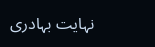نہایت بہادری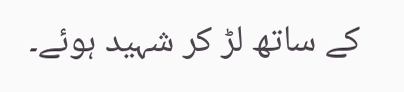کے ساتھ لڑ کر شہید ہوئے۔